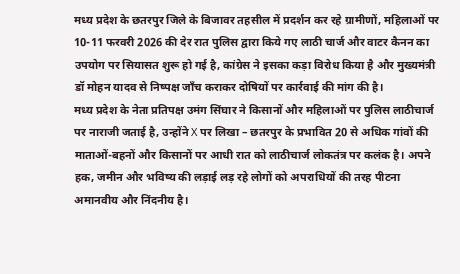मध्य प्रदेश के छतरपुर जिले के बिजावर तहसील में प्रदर्शन कर रहे ग्रामीणों, महिलाओं पर 10-11 फरवरी 2026 की देर रात पुलिस द्वारा किये गए लाठी चार्ज और वाटर कैनन का उपयोग पर सियासत शुरू हो गई है, कांग्रेस ने इसका कड़ा विरोध किया है और मुख्यमंत्री डॉ मोहन यादव से निष्पक्ष जाँच कराकर दोषियों पर कार्रवाई की मांग की है।
मध्य प्रदेश के नेता प्रतिपक्ष उमंग सिंघार ने किसानों और महिलाओं पर पुलिस लाठीचार्ज पर नाराजी जताई है, उन्होंने X पर लिखा – छतरपुर के प्रभावित 20 से अधिक गांवों की माताओं-बहनों और किसानों पर आधी रात को लाठीचार्ज लोकतंत्र पर कलंक है। अपने हक, जमीन और भविष्य की लड़ाई लड़ रहे लोगों को अपराधियों की तरह पीटना अमानवीय और निंदनीय है।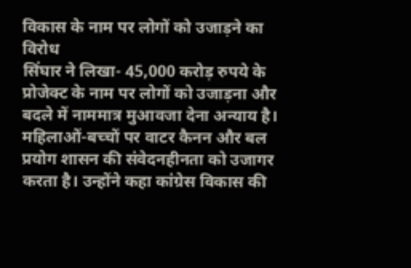विकास के नाम पर लोगों को उजाड़ने का विरोध
सिंघार ने लिखा- 45,000 करोड़ रुपये के प्रोजेक्ट के नाम पर लोगों को उजाड़ना और बदले में नाममात्र मुआवजा देना अन्याय है। महिलाओं-बच्चों पर वाटर कैनन और बल प्रयोग शासन की संवेदनहीनता को उजागर करता है। उन्होंने कहा कांग्रेस विकास की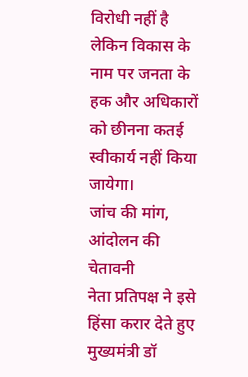विरोधी नहीं है लेकिन विकास के नाम पर जनता के हक और अधिकारों को छीनना कतई स्वीकार्य नहीं किया जायेगा।
जांच की मांग, आंदोलन की चेतावनी
नेता प्रतिपक्ष ने इसे हिंसा करार देते हुए मुख्यमंत्री डॉ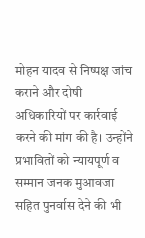मोहन यादव से निष्पक्ष जांच कराने और दोषी अधिकारियों पर कार्रवाई करने की मांग की है। उन्होंने प्रभावितों को न्यायपूर्ण व सम्मान जनक मुआवजा सहित पुनर्वास देने की भी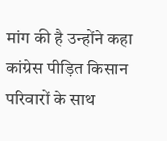मांग की है उन्होंने कहा कांग्रेस पीड़ित किसान परिवारों के साथ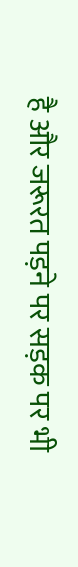है और जरूरत पड़ने पर सड़क पर भी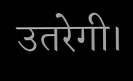उतरेगी।